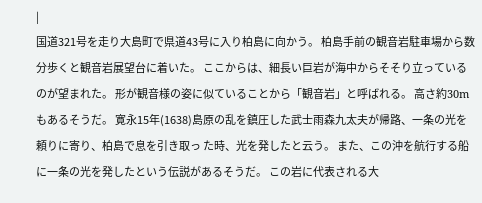|
国道321号を走り大島町で県道43号に入り柏島に向かう。 柏島手前の観音岩駐車場から数分歩くと観音岩展望台に着いた。 ここからは、細長い巨岩が海中からそそり立っているのが望まれた。 形が観音様の姿に似ていることから「観音岩」と呼ばれる。 高さ約30mもあるそうだ。 寛永15年(1638)島原の乱を鎮圧した武士雨森九太夫が帰路、一条の光を頼りに寄り、柏島で息を引き取っ た時、光を発したと云う。 また、この沖を航行する船に一条の光を発したという伝説があるそうだ。 この岩に代表される大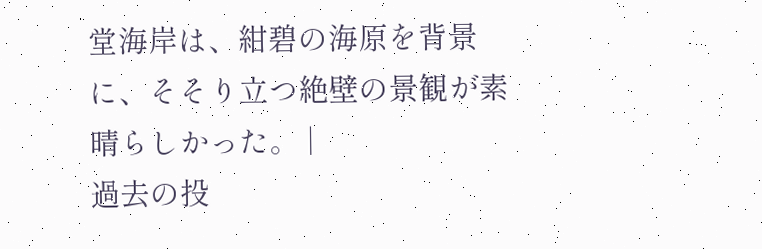堂海岸は、紺碧の海原を背景に、そそり立つ絶壁の景観が素晴らしかった。 |
過去の投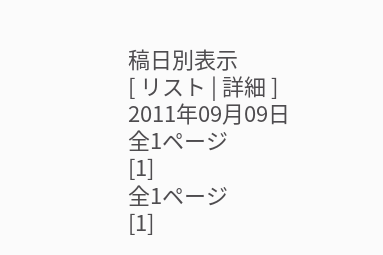稿日別表示
[ リスト | 詳細 ]
2011年09月09日
全1ページ
[1]
全1ページ
[1]